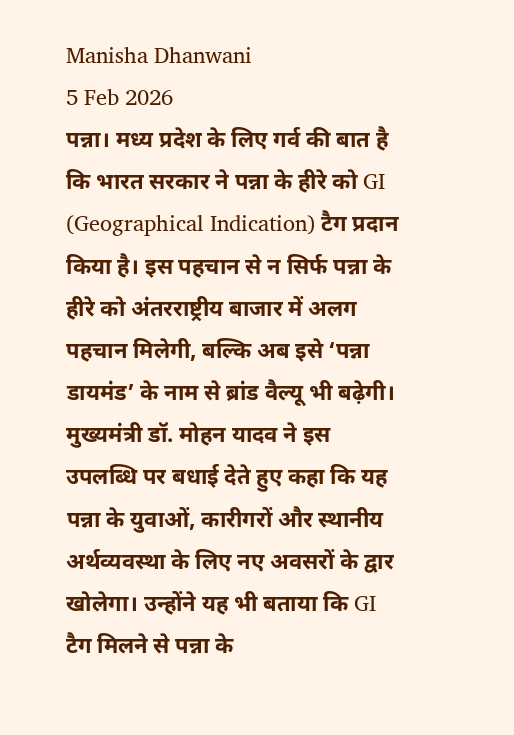Manisha Dhanwani
5 Feb 2026
पन्ना। मध्य प्रदेश के लिए गर्व की बात है कि भारत सरकार ने पन्ना के हीरे को GI (Geographical Indication) टैग प्रदान किया है। इस पहचान से न सिर्फ पन्ना के हीरे को अंतरराष्ट्रीय बाजार में अलग पहचान मिलेगी, बल्कि अब इसे ‘पन्ना डायमंड’ के नाम से ब्रांड वैल्यू भी बढ़ेगी। मुख्यमंत्री डॉ. मोहन यादव ने इस उपलब्धि पर बधाई देते हुए कहा कि यह पन्ना के युवाओं, कारीगरों और स्थानीय अर्थव्यवस्था के लिए नए अवसरों के द्वार खोलेगा। उन्होंने यह भी बताया कि GI टैग मिलने से पन्ना के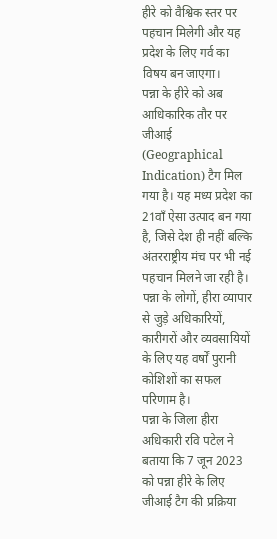हीरे को वैश्विक स्तर पर पहचान मिलेगी और यह प्रदेश के लिए गर्व का विषय बन जाएगा।
पन्ना के हीरे को अब आधिकारिक तौर पर जीआई (Geographical Indication) टैग मिल गया है। यह मध्य प्रदेश का 21वाँ ऐसा उत्पाद बन गया है, जिसे देश ही नहीं बल्कि अंतरराष्ट्रीय मंच पर भी नई पहचान मिलने जा रही है। पन्ना के लोगों, हीरा व्यापार से जुड़े अधिकारियों, कारीगरों और व्यवसायियों के लिए यह वर्षों पुरानी कोशिशों का सफल परिणाम है।
पन्ना के जिला हीरा अधिकारी रवि पटेल ने बताया कि 7 जून 2023 को पन्ना हीरे के लिए जीआई टैग की प्रक्रिया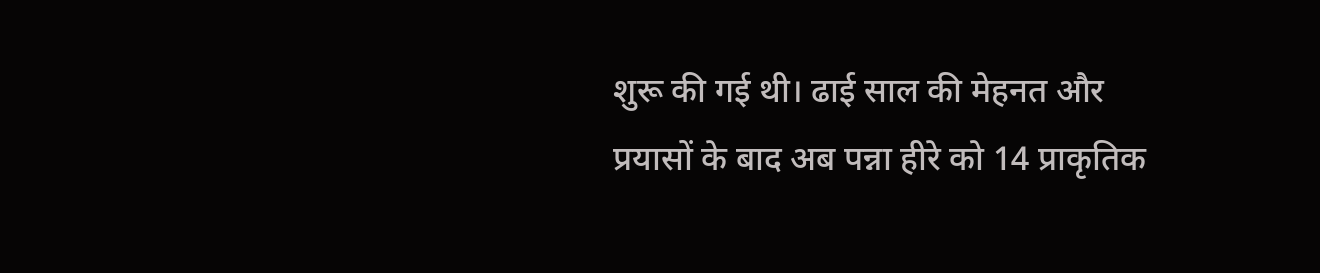शुरू की गई थी। ढाई साल की मेहनत और प्रयासों के बाद अब पन्ना हीरे को 14 प्राकृतिक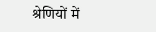श्रेणियों में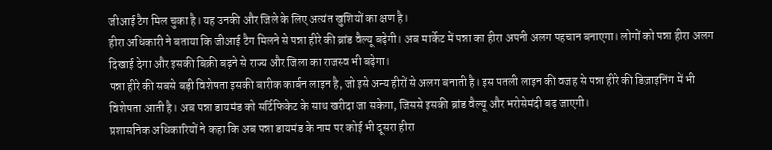जीआई टैग मिल चुका है। यह उनकी और जिले के लिए अत्यंत खुशियों का क्षण है।
हीरा अधिकारी ने बताया कि जीआई टैग मिलने से पन्ना हीरे की ब्रांड वैल्यू बढ़ेगी। अब मार्केट में पन्ना का हीरा अपनी अलग पहचान बनाएगा। लोगों को पन्ना हीरा अलग दिखाई देगा और इसकी बिक्री बढ़ने से राज्य और जिला का राजस्व भी बढ़ेगा।
पन्ना हीरे की सबसे बड़ी विशेषता इसकी बारीक कार्बन लाइन है, जो इसे अन्य हीरों से अलग बनाती है। इस पतली लाइन की वजह से पन्ना हीरे की डिज़ाइनिंग में भी विशेषता आती है। अब पन्ना डायमंड को सर्टिफिकेट के साथ खरीदा जा सकेगा, जिससे इसकी ब्रांड वैल्यू और भरोसेमंदी बढ़ जाएगी।
प्रशासनिक अधिकारियों ने कहा कि अब पन्ना डायमंड के नाम पर कोई भी दूसरा हीरा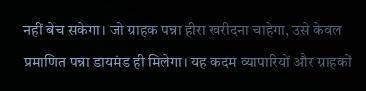नहीं बेच सकेगा। जो ग्राहक पन्ना हीरा खरीदना चाहेगा, उसे केवल प्रमाणित पन्ना डायमंड ही मिलेगा। यह कदम व्यापारियों और ग्राहकों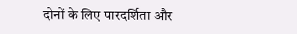दोनों के लिए पारदर्शिता और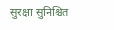सुरक्षा सुनिश्चित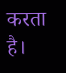करता है।